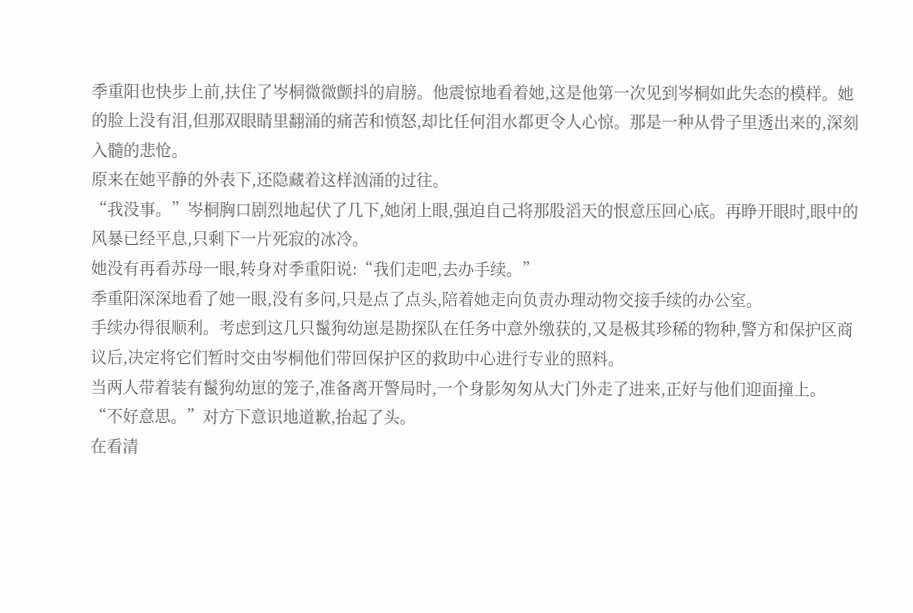季重阳也快步上前,扶住了岑桐微微颤抖的肩膀。他震惊地看着她,这是他第一次见到岑桐如此失态的模样。她的脸上没有泪,但那双眼睛里翻涌的痛苦和愤怒,却比任何泪水都更令人心惊。那是一种从骨子里透出来的,深刻入髓的悲怆。
原来在她平静的外表下,还隐藏着这样汹涌的过往。
“我没事。”岑桐胸口剧烈地起伏了几下,她闭上眼,强迫自己将那股滔天的恨意压回心底。再睁开眼时,眼中的风暴已经平息,只剩下一片死寂的冰冷。
她没有再看苏母一眼,转身对季重阳说:“我们走吧,去办手续。”
季重阳深深地看了她一眼,没有多问,只是点了点头,陪着她走向负责办理动物交接手续的办公室。
手续办得很顺利。考虑到这几只鬣狗幼崽是勘探队在任务中意外缴获的,又是极其珍稀的物种,警方和保护区商议后,决定将它们暂时交由岑桐他们带回保护区的救助中心进行专业的照料。
当两人带着装有鬣狗幼崽的笼子,准备离开警局时,一个身影匆匆从大门外走了进来,正好与他们迎面撞上。
“不好意思。”对方下意识地道歉,抬起了头。
在看清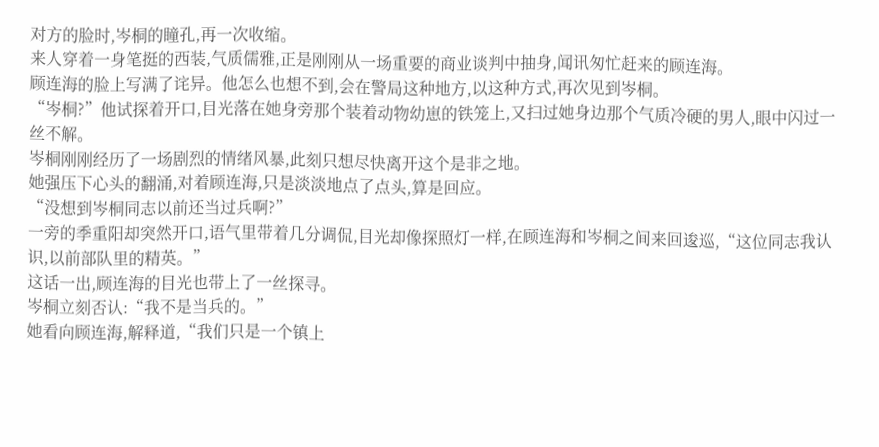对方的脸时,岑桐的瞳孔,再一次收缩。
来人穿着一身笔挺的西装,气质儒雅,正是刚刚从一场重要的商业谈判中抽身,闻讯匆忙赶来的顾连海。
顾连海的脸上写满了诧异。他怎么也想不到,会在警局这种地方,以这种方式,再次见到岑桐。
“岑桐?”他试探着开口,目光落在她身旁那个装着动物幼崽的铁笼上,又扫过她身边那个气质冷硬的男人,眼中闪过一丝不解。
岑桐刚刚经历了一场剧烈的情绪风暴,此刻只想尽快离开这个是非之地。
她强压下心头的翻涌,对着顾连海,只是淡淡地点了点头,算是回应。
“没想到岑桐同志以前还当过兵啊?”
一旁的季重阳却突然开口,语气里带着几分调侃,目光却像探照灯一样,在顾连海和岑桐之间来回逡巡,“这位同志我认识,以前部队里的精英。”
这话一出,顾连海的目光也带上了一丝探寻。
岑桐立刻否认:“我不是当兵的。”
她看向顾连海,解释道,“我们只是一个镇上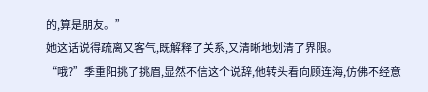的,算是朋友。”
她这话说得疏离又客气,既解释了关系,又清晰地划清了界限。
“哦?”季重阳挑了挑眉,显然不信这个说辞,他转头看向顾连海,仿佛不经意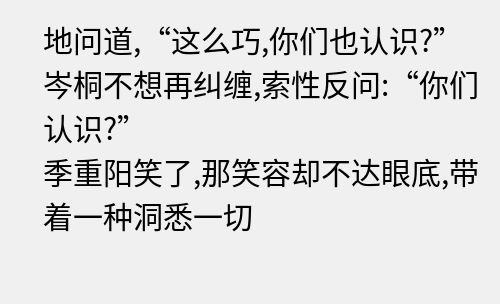地问道,“这么巧,你们也认识?”
岑桐不想再纠缠,索性反问:“你们认识?”
季重阳笑了,那笑容却不达眼底,带着一种洞悉一切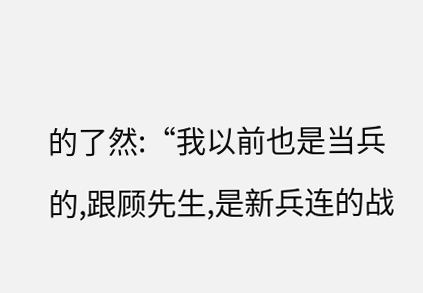的了然:“我以前也是当兵的,跟顾先生,是新兵连的战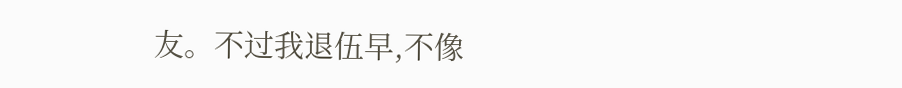友。不过我退伍早,不像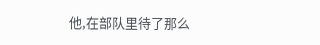他,在部队里待了那么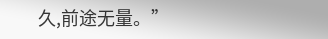久,前途无量。”